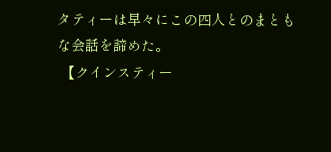タティーは早々にこの四人とのまともな会話を諦めた。
 【クインスティー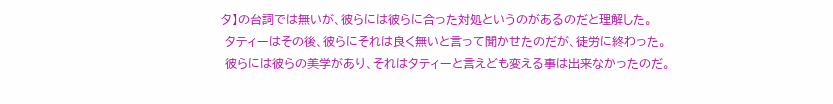タ】の台詞では無いが、彼らには彼らに合った対処というのがあるのだと理解した。
 タティーはその後、彼らにそれは良く無いと言って聞かせたのだが、徒労に終わった。
 彼らには彼らの美学があり、それはタティーと言えども変える事は出来なかったのだ。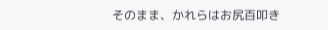そのまま、かれらはお尻百叩き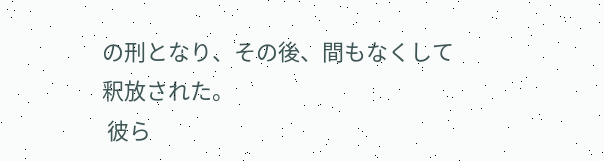の刑となり、その後、間もなくして釈放された。
 彼ら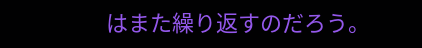はまた繰り返すのだろう。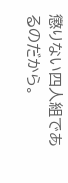懲りない四人組であるのだから。